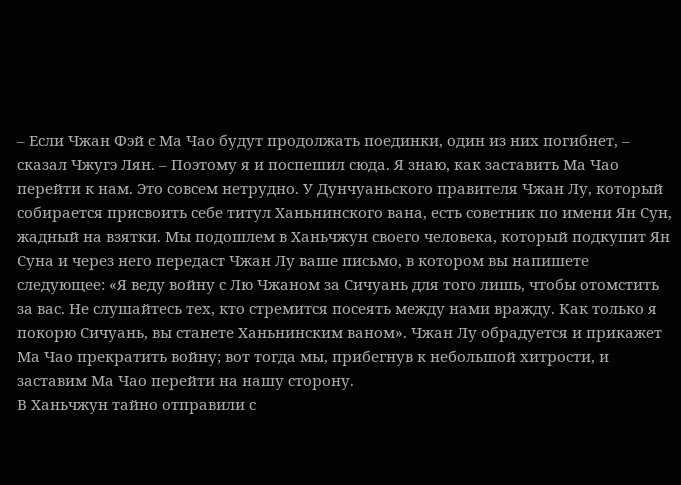– Если Чжан Фэй с Ма Чао будут продолжать поединки, один из них погибнет, – сказал Чжугэ Лян. – Поэтому я и поспешил сюда. Я знаю, как заставить Ма Чао перейти к нам. Это совсем нетрудно. У Дунчуаньского правителя Чжан Лу, который собирается присвоить себе титул Ханьнинского вана, есть советник по имени Ян Сун, жадный на взятки. Мы подошлем в Ханьчжун своего человека, который подкупит Ян Суна и через него передаст Чжан Лу ваше письмо, в котором вы напишете следующее: «Я веду войну с Лю Чжаном за Сичуань для того лишь, чтобы отомстить за вас. Не слушайтесь тех, кто стремится посеять между нами вражду. Как только я покорю Сичуань, вы станете Ханьнинским ваном». Чжан Лу обрадуется и прикажет Ма Чао прекратить войну; вот тогда мы, прибегнув к небольшой хитрости, и заставим Ма Чао перейти на нашу сторону.
В Ханьчжун тайно отправили с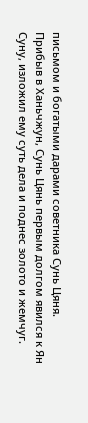письмом и богатыми дарами советника Сунь Цяня.
Прибыв в Ханьчжун, Сунь Цянь первым долгом явился к Ян Суну, изложил ему суть дела и поднес золото и жемчуг.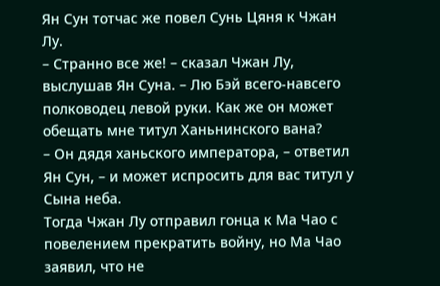Ян Сун тотчас же повел Сунь Цяня к Чжан Лу.
– Странно все же! – сказал Чжан Лу, выслушав Ян Суна. – Лю Бэй всего-навсего полководец левой руки. Как же он может обещать мне титул Ханьнинского вана?
– Он дядя ханьского императора, – ответил Ян Сун, – и может испросить для вас титул у Сына неба.
Тогда Чжан Лу отправил гонца к Ма Чао с повелением прекратить войну, но Ма Чао заявил, что не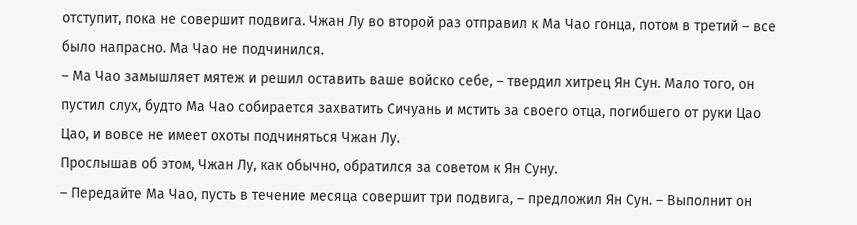отступит, пока не совершит подвига. Чжан Лу во второй раз отправил к Ма Чао гонца, потом в третий – все было напрасно. Ма Чао не подчинился.
– Ма Чао замышляет мятеж и решил оставить ваше войско себе, – твердил хитрец Ян Сун. Мало того, он пустил слух, будто Ма Чао собирается захватить Сичуань и мстить за своего отца, погибшего от руки Цао Цао, и вовсе не имеет охоты подчиняться Чжан Лу.
Прослышав об этом, Чжан Лу, как обычно, обратился за советом к Ян Суну.
– Передайте Ма Чао, пусть в течение месяца совершит три подвига, – предложил Ян Сун. – Выполнит он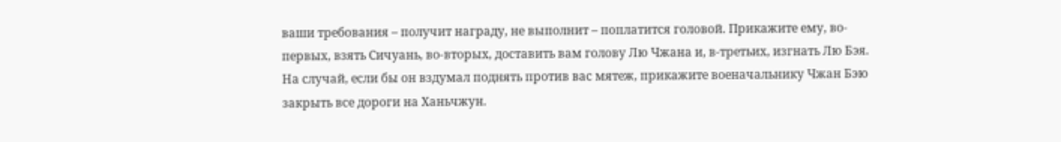ваши требования – получит награду, не выполнит – поплатится головой. Прикажите ему, во‐первых, взять Сичуань, во‐вторых, доставить вам голову Лю Чжана и, в‐третьих, изгнать Лю Бэя. На случай, если бы он вздумал поднять против вас мятеж, прикажите военачальнику Чжан Бэю закрыть все дороги на Ханьчжун.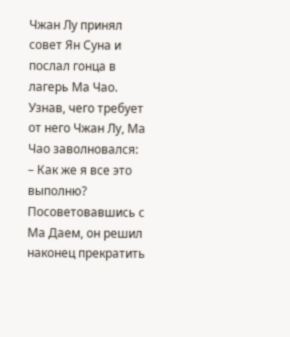Чжан Лу принял совет Ян Суна и послал гонца в лагерь Ма Чао. Узнав, чего требует от него Чжан Лу, Ма Чао заволновался:
– Как же я все это выполню?
Посоветовавшись с Ма Даем, он решил наконец прекратить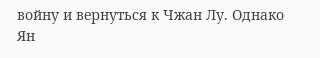войну и вернуться к Чжан Лу. Однако Ян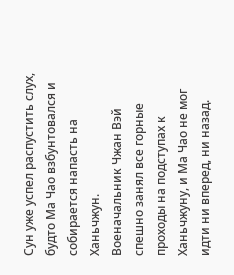Сун уже успел распустить слух, будто Ма Чао взбунтовался и собирается напасть на Ханьчжун.
Военачальник Чжан Вэй спешно занял все горные проходы на подступах к Ханьчжуну, и Ма Чао не мог идти ни вперед, ни назад.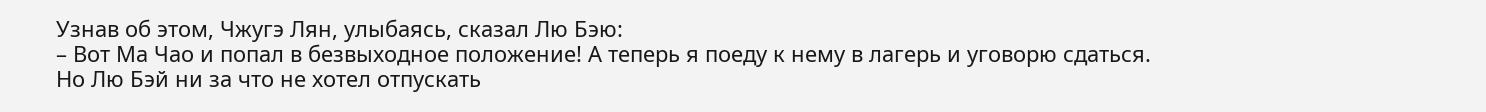Узнав об этом, Чжугэ Лян, улыбаясь, сказал Лю Бэю:
– Вот Ма Чао и попал в безвыходное положение! А теперь я поеду к нему в лагерь и уговорю сдаться.
Но Лю Бэй ни за что не хотел отпускать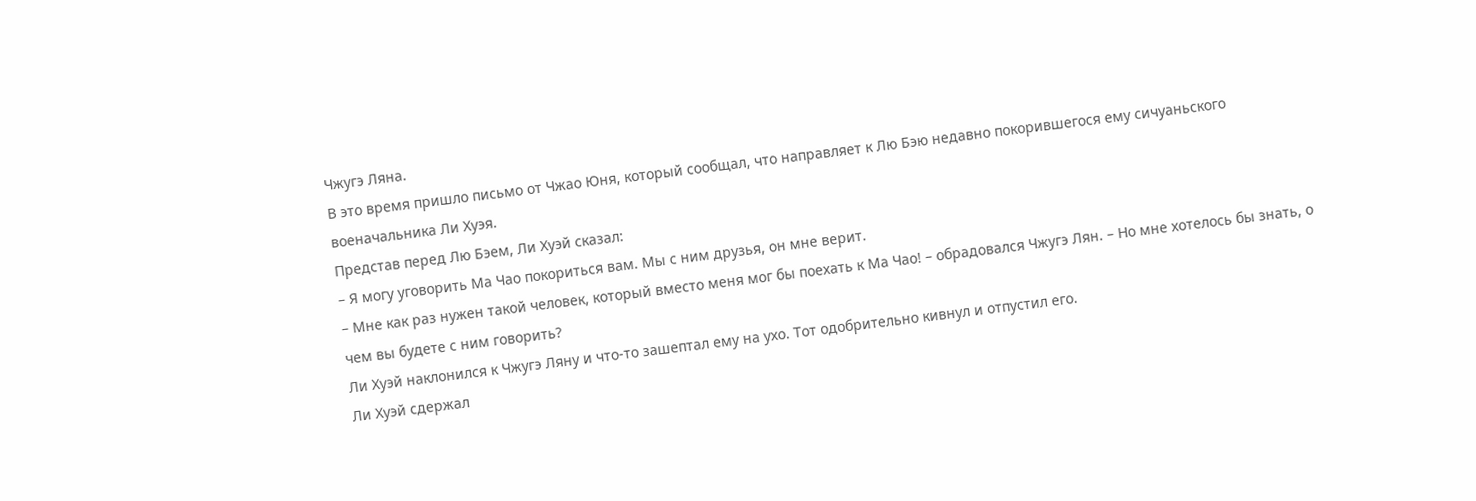Чжугэ Ляна.
В это время пришло письмо от Чжао Юня, который сообщал, что направляет к Лю Бэю недавно покорившегося ему сичуаньского военачальника Ли Хуэя.
Представ перед Лю Бэем, Ли Хуэй сказал:
– Я могу уговорить Ма Чао покориться вам. Мы с ним друзья, он мне верит.
– Мне как раз нужен такой человек, который вместо меня мог бы поехать к Ма Чао! – обрадовался Чжугэ Лян. – Но мне хотелось бы знать, о чем вы будете с ним говорить?
Ли Хуэй наклонился к Чжугэ Ляну и что-то зашептал ему на ухо. Тот одобрительно кивнул и отпустил его.
Ли Хуэй сдержал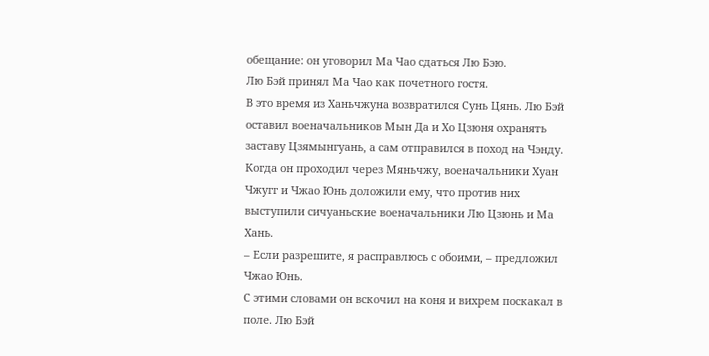обещание: он уговорил Ма Чао сдаться Лю Бэю.
Лю Бэй принял Ма Чао как почетного гостя.
В это время из Ханьчжуна возвратился Сунь Цянь. Лю Бэй оставил военачальников Мын Да и Хо Цзюня охранять заставу Цзямынгуань, а сам отправился в поход на Чэнду.
Когда он проходил через Мяньчжу, военачальники Хуан Чжугг и Чжао Юнь доложили ему, что против них выступили сичуаньские военачальники Лю Цзюнь и Ма Хань.
– Если разрешите, я расправлюсь с обоими, – предложил Чжао Юнь.
С этими словами он вскочил на коня и вихрем поскакал в поле. Лю Бэй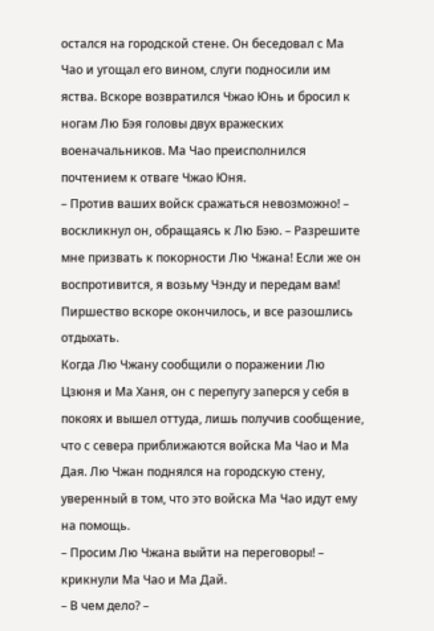остался на городской стене. Он беседовал с Ма Чао и угощал его вином, слуги подносили им яства. Вскоре возвратился Чжао Юнь и бросил к ногам Лю Бэя головы двух вражеских военачальников. Ма Чао преисполнился почтением к отваге Чжао Юня.
– Против ваших войск сражаться невозможно! – воскликнул он, обращаясь к Лю Бэю. – Разрешите мне призвать к покорности Лю Чжана! Если же он воспротивится, я возьму Чэнду и передам вам!
Пиршество вскоре окончилось, и все разошлись отдыхать.
Когда Лю Чжану сообщили о поражении Лю Цзюня и Ма Ханя, он с перепугу заперся у себя в покоях и вышел оттуда, лишь получив сообщение, что с севера приближаются войска Ма Чао и Ма Дая. Лю Чжан поднялся на городскую стену, уверенный в том, что это войска Ма Чао идут ему на помощь.
– Просим Лю Чжана выйти на переговоры! – крикнули Ма Чао и Ма Дай.
– В чем дело? –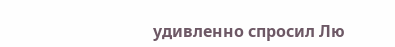удивленно спросил Лю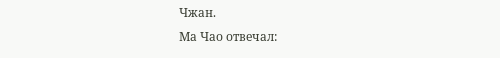Чжан.
Ма Чао отвечал: